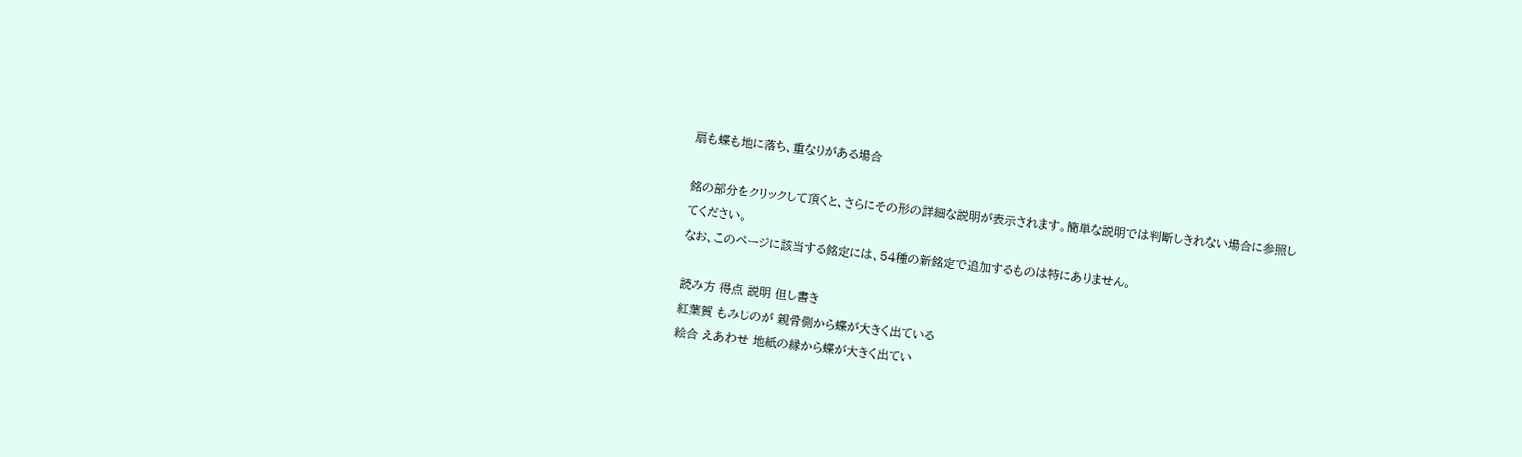扇も蝶も地に落ち、重なりがある場合

銘の部分をクリックして頂くと、さらにその形の詳細な説明が表示されます。簡単な説明では判断しきれない場合に参照してください。
なお、このページに該当する銘定には、54種の新銘定で追加するものは特にありません。

読み方 得点 説明 但し書き
紅葉賀 もみじのが 親骨側から蝶が大きく出ている
絵合 えあわせ 地紙の縁から蝶が大きく出てい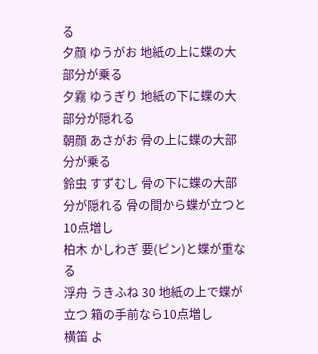る
夕顔 ゆうがお 地紙の上に蝶の大部分が乗る
夕霧 ゆうぎり 地紙の下に蝶の大部分が隠れる
朝顔 あさがお 骨の上に蝶の大部分が乗る
鈴虫 すずむし 骨の下に蝶の大部分が隠れる 骨の間から蝶が立つと10点増し
柏木 かしわぎ 要(ピン)と蝶が重なる
浮舟 うきふね 30 地紙の上で蝶が立つ 箱の手前なら10点増し
横笛 よ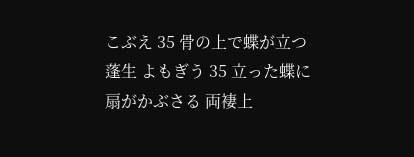こぶえ 35 骨の上で蝶が立つ
蓬生 よもぎう 35 立った蝶に扇がかぶさる 両褄上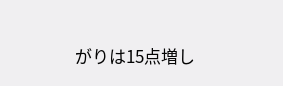がりは15点増し